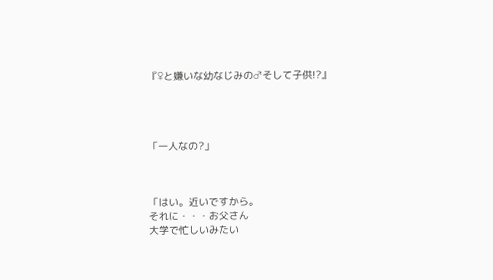『♀と嫌いな幼なじみの♂そして子供!?』




「一人なの?」



「はい。近いですから。
それに・・・お父さん
大学で忙しいみたい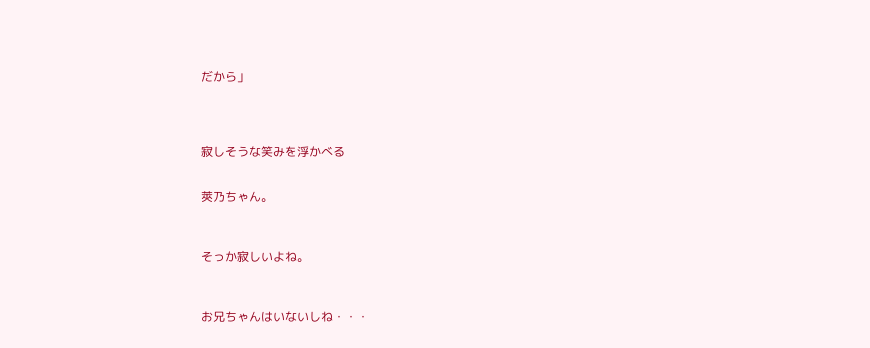だから」




寂しそうな笑みを浮かべる


莢乃ちゃん。



そっか寂しいよね。



お兄ちゃんはいないしね・・・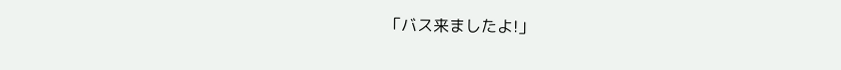「バス来ましたよ!」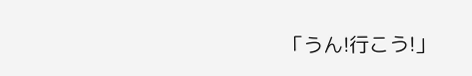「うん!行こう!」